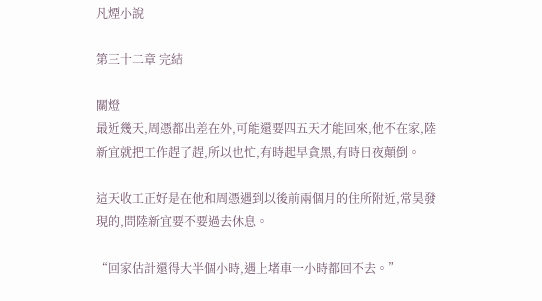凡煙小說

第三十二章 完結

關燈
最近幾天,周憑都出差在外,可能還要四五天才能回來,他不在家,陸新宜就把工作趕了趕,所以也忙,有時起早貪黑,有時日夜顛倒。

這天收工正好是在他和周憑遇到以後前兩個月的住所附近,常昊發現的,問陸新宜要不要過去休息。

“回家估計還得大半個小時,遇上堵車一小時都回不去。”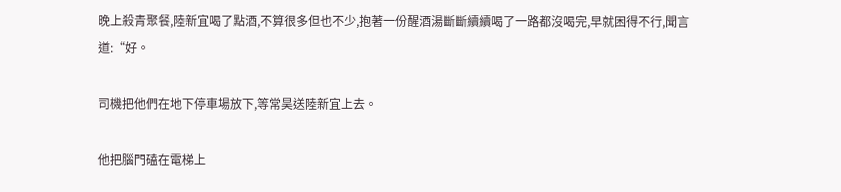晚上殺青聚餐,陸新宜喝了點酒,不算很多但也不少,抱著一份醒酒湯斷斷續續喝了一路都沒喝完,早就困得不行,聞言道:“好。

司機把他們在地下停車場放下,等常昊送陸新宜上去。

他把腦門磕在電梯上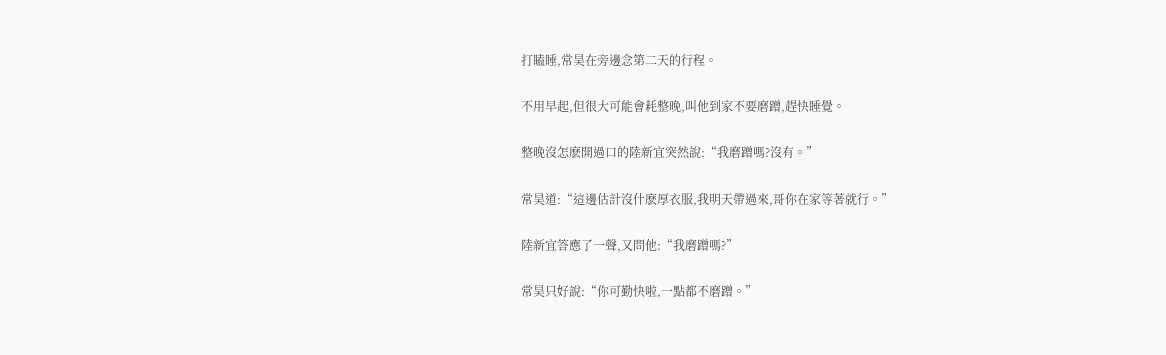打瞌睡,常昊在旁邊念第二天的行程。

不用早起,但很大可能會耗整晚,叫他到家不要磨蹭,趕快睡覺。

整晚沒怎麽開過口的陸新宜突然說:“我磨蹭嗎?沒有。”

常昊道:“這邊估計沒什麽厚衣服,我明天帶過來,哥你在家等著就行。”

陸新宜答應了一聲,又問他:“我磨蹭嗎?”

常昊只好說:“你可勤快啦,一點都不磨蹭。”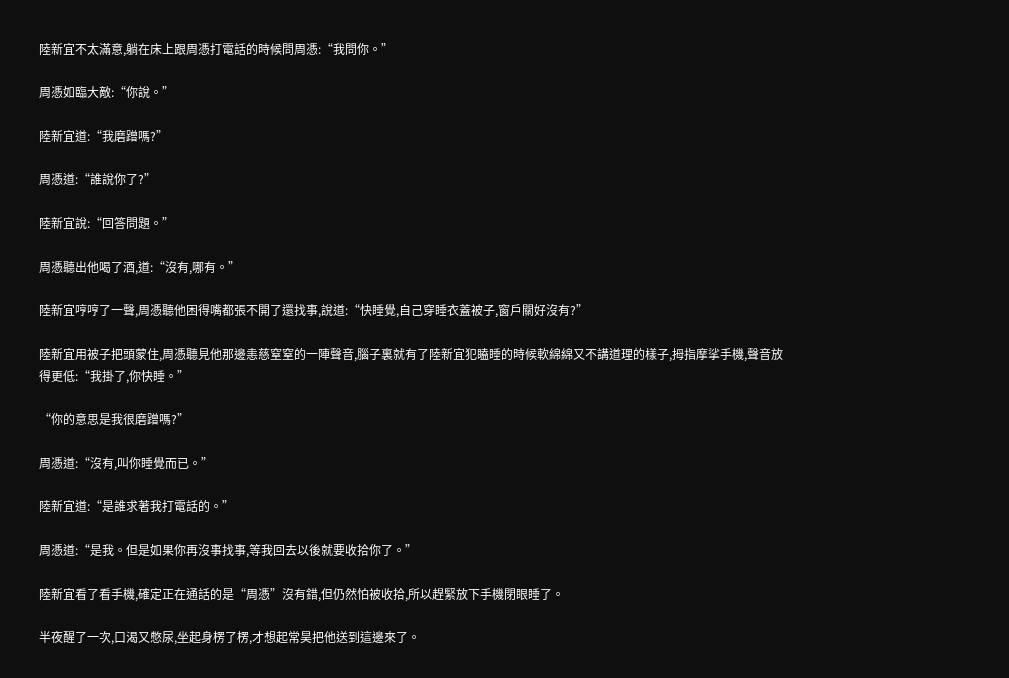陸新宜不太滿意,躺在床上跟周憑打電話的時候問周憑:“我問你。”

周憑如臨大敵:“你說。”

陸新宜道:“我磨蹭嗎?”

周憑道:“誰說你了?”

陸新宜說:“回答問題。”

周憑聽出他喝了酒,道:“沒有,哪有。”

陸新宜哼哼了一聲,周憑聽他困得嘴都張不開了還找事,說道:“快睡覺,自己穿睡衣蓋被子,窗戶關好沒有?”

陸新宜用被子把頭蒙住,周憑聽見他那邊恚慈窒窒的一陣聲音,腦子裏就有了陸新宜犯瞌睡的時候軟綿綿又不講道理的樣子,拇指摩挲手機,聲音放得更低:“我掛了,你快睡。”

“你的意思是我很磨蹭嗎?”

周憑道:“沒有,叫你睡覺而已。”

陸新宜道:“是誰求著我打電話的。”

周憑道:“是我。但是如果你再沒事找事,等我回去以後就要收拾你了。”

陸新宜看了看手機,確定正在通話的是“周憑”沒有錯,但仍然怕被收拾,所以趕緊放下手機閉眼睡了。

半夜醒了一次,口渴又憋尿,坐起身楞了楞,才想起常昊把他送到這邊來了。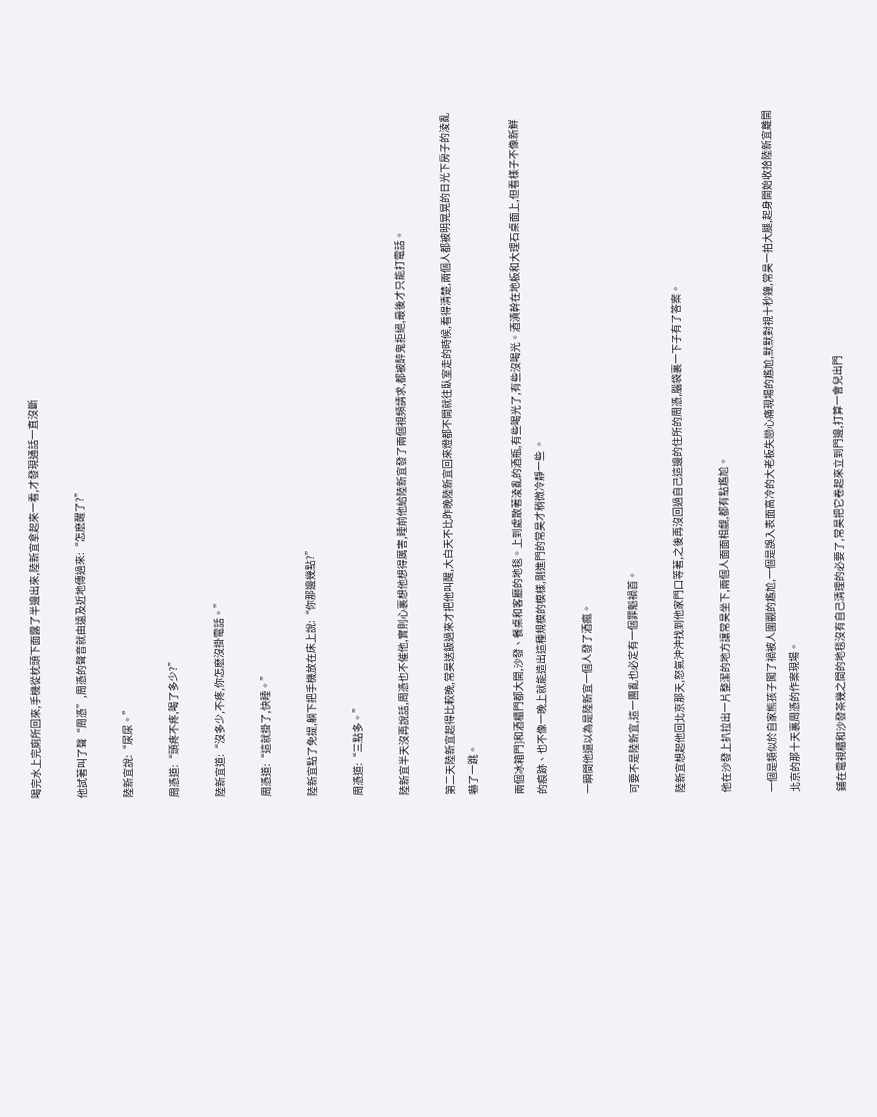喝完水上完廁所回來,手機從枕頭下面露了半邊出來,陸新宜拿起來一看,才發現通話一直沒斷

他試著叫了聲“周憑”,周憑的聲音就由遠及近地傳過來:“怎麽醒了?”

陸新宜說:“尿尿。”

周憑道:“頭疼不疼,喝了多少?”

陸新宜道:“沒多少,不疼,你怎麽沒掛電話。”

周憑道:“這就掛了,快睡。”

陸新宜點了免提,躺下把手機放在床上說:“你那邊幾點?”

周憑道:“三點多。”

陸新宜半天沒再說話,周憑也不催他,實則心裏想他想得厲害,睡前他給陸新宜發了兩個視頻請求,都被醉鬼拒絕,最後才只能打電話。

第二天陸新宜起得比較晚,常昊送飯過來才把他叫醒,大白天不比昨晚陸新宜回來燈都不開就往臥室走的時候,看得清楚,兩個人都被明晃晃的日光下房子的淩亂嚇了一跳。

兩個冰箱門]和酒櫃門都大開,沙發、餐桌和客廳的地毯。上到處散著淩亂的酒瓶,有些喝光了,有些沒喝光。酒漬幹在地板和大理石桌面上,但看樣子不像新鮮的痕跡、也不像一晚上就能造出這種規模的模樣,剛進門的常昊才稍微冷靜一些 。

一瞬間他還以為是陸新宜一個人發了酒瘋。

可要不是陸新宜,這一團亂也必定有一個罪魁禍首。

陸新宜想起他回北京那天,怒氣沖沖找到他家門口等著,之後再沒回過自己這邊的住所的周憑,腦袋裏一下子有了答案。

他在沙發上扒拉出一片整潔的地方讓常昊坐下,兩個人面面相覷,都有點尷尬。

一個是類似於自家熊孩子闖了禍被人圍觀的尷尬,一個是誤入表面高冷的大老板失戀心痛現場的尷尬,默默對視十秒鐘,常昊一拍大腿,起身開始收拾陸新宜離開北京的那十天裏周憑的作案現場。

鋪在電視櫃和沙發茶幾之間的地毯沒有自己清理的必要了,常昊把它卷起來立到門邊,打算一會兒出門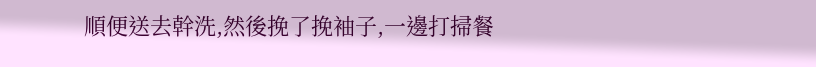順便送去幹洗,然後挽了挽袖子,一邊打掃餐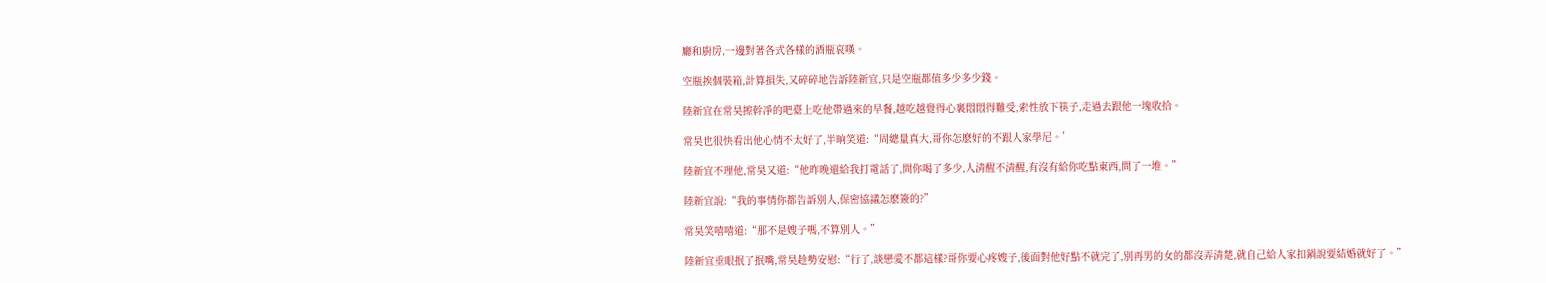廳和廚房,一邊對著各式各樣的酒瓶哀嘆。

空瓶挨個裝箱,計算損失,又碎碎地告訴陸新宜,只是空瓶都值多少多少錢。

陸新宜在常昊擦幹凈的吧臺上吃他帶過來的早餐,越吃越覺得心裏悶悶得難受,索性放下筷子,走過去跟他一塊收拾。

常昊也很快看出他心情不太好了,半晌笑道:“周總量真大,哥你怎麽好的不跟人家學尼。’

陸新宜不理他,常昊又道:“他昨晚還給我打電話了,問你喝了多少,人清醒不清醒,有沒有給你吃點東西,問了一堆。”

陸新宜說:“我的事情你都告訴別人,保密協議怎麽簽的?”

常昊笑嘻嘻道:“那不是嫂子嗎,不算別人。”

陸新宜垂眼抿了抿嘴,常昊趁勢安慰:“行了,談戀愛不都這樣?哥你要心疼嫂子,後面對他好點不就完了,別再男的女的都沒弄清楚,就自己給人家扣鍋說要結婚就好了。”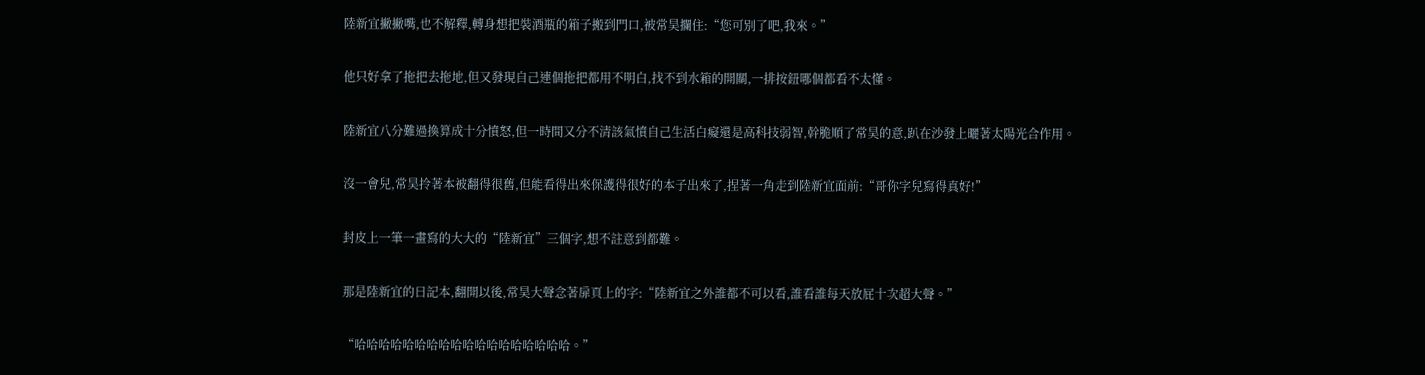陸新宜撇撇嘴,也不解釋,轉身想把裝酒瓶的箱子搬到門口,被常昊攔住:“您可別了吧,我來。”

他只好拿了拖把去拖地,但又發現自己連個拖把都用不明白,找不到水箱的開關,一排按鈕哪個都看不太懂。

陸新宜八分難過換算成十分憤怒,但一時間又分不清該氣憤自己生活白癡還是高科技弱智,幹脆順了常昊的意,趴在沙發上曬著太陽光合作用。

沒一會兒,常昊拎著本被翻得很舊,但能看得出來保護得很好的本子出來了,捏著一角走到陸新宜面前:“哥你字兒寫得真好!”

封皮上一筆一畫寫的大大的“陸新宜”三個字,想不註意到都難。

那是陸新宜的日記本,翻開以後,常昊大聲念著扉頁上的字:“陸新宜之外誰都不可以看,誰看誰每天放屁十次超大聲。”

“哈哈哈哈哈哈哈哈哈哈哈哈哈哈哈哈哈哈。”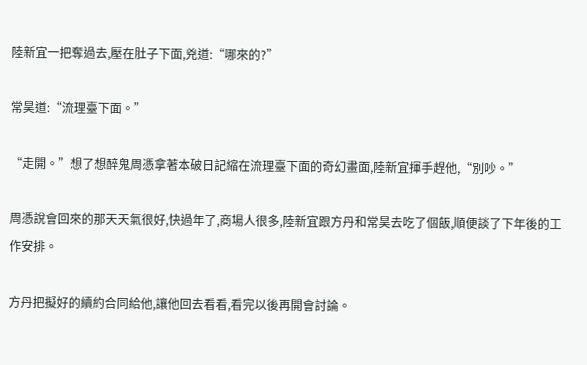陸新宜一把奪過去,壓在肚子下面,兇道:“哪來的?”

常昊道:“流理臺下面。”

“走開。”想了想醉鬼周憑拿著本破日記縮在流理臺下面的奇幻畫面,陸新宜揮手趕他,“別吵。”

周憑說會回來的那天天氣很好,快過年了,商場人很多,陸新宜跟方丹和常昊去吃了個飯,順便談了下年後的工作安排。

方丹把擬好的續約合同給他,讓他回去看看,看完以後再開會討論。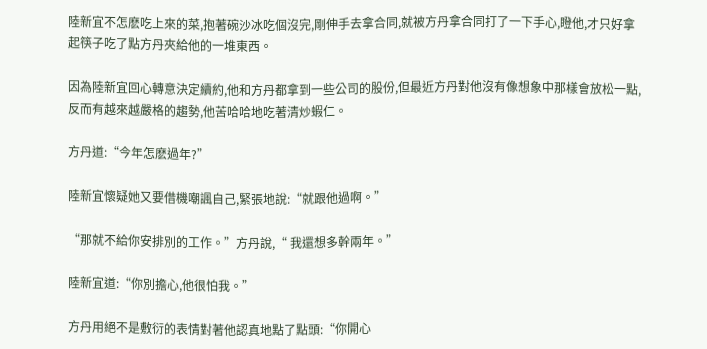陸新宜不怎麽吃上來的菜,抱著碗沙冰吃個沒完,剛伸手去拿合同,就被方丹拿合同打了一下手心,瞪他,才只好拿起筷子吃了點方丹夾給他的一堆東西。

因為陸新宜回心轉意決定續約,他和方丹都拿到一些公司的股份,但最近方丹對他沒有像想象中那樣會放松一點,反而有越來越嚴格的趨勢,他苦哈哈地吃著清炒蝦仁。

方丹道:“今年怎麽過年?”

陸新宜懷疑她又要借機嘲諷自己,緊張地說:“就跟他過啊。”

“那就不給你安排別的工作。”方丹說,“ 我還想多幹兩年。”

陸新宜道:“你別擔心,他很怕我。”

方丹用絕不是敷衍的表情對著他認真地點了點頭:“你開心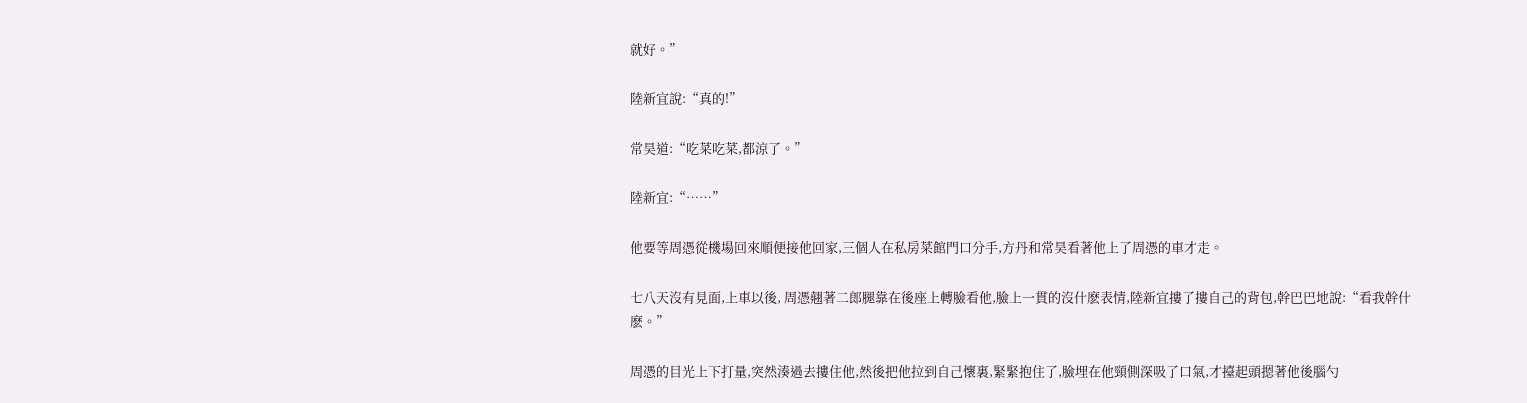就好。”

陸新宜說:“真的!”

常昊道:“吃菜吃菜,都涼了。”

陸新宜:“……”

他要等周憑從機場回來順便接他回家,三個人在私房菜館門口分手,方丹和常昊看著他上了周憑的車才走。

七八天沒有見面,上車以後, 周憑翹著二郎腿靠在後座上轉臉看他,臉上一貫的沒什麽表情,陸新宜摟了摟自己的背包,幹巴巴地說:“看我幹什麽。”

周憑的目光上下打量,突然湊過去摟住他,然後把他拉到自己懷裏,緊緊抱住了,臉埋在他頸側深吸了口氣,才擡起頭摁著他後腦勺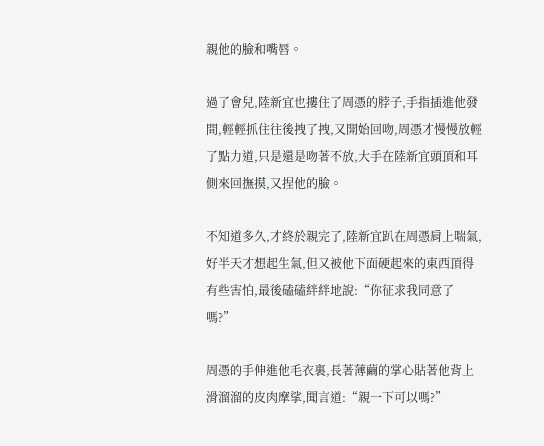親他的臉和嘴唇。

過了會兒,陸新宜也摟住了周憑的脖子,手指插進他發間,輕輕抓住往後拽了拽,又開始回吻,周憑才慢慢放輕了點力道,只是還是吻著不放,大手在陸新宜頭頂和耳側來回撫摸,又捏他的臉。

不知道多久,才終於親完了,陸新宜趴在周憑肩上喘氣,好半天才想起生氣,但又被他下面硬起來的東西頂得有些害怕,最後磕磕絆絆地說:“你征求我同意了嗎?”

周憑的手伸進他毛衣裏,長著薄繭的掌心貼著他背上滑溜溜的皮肉摩挲,聞言道:“親一下可以嗎?”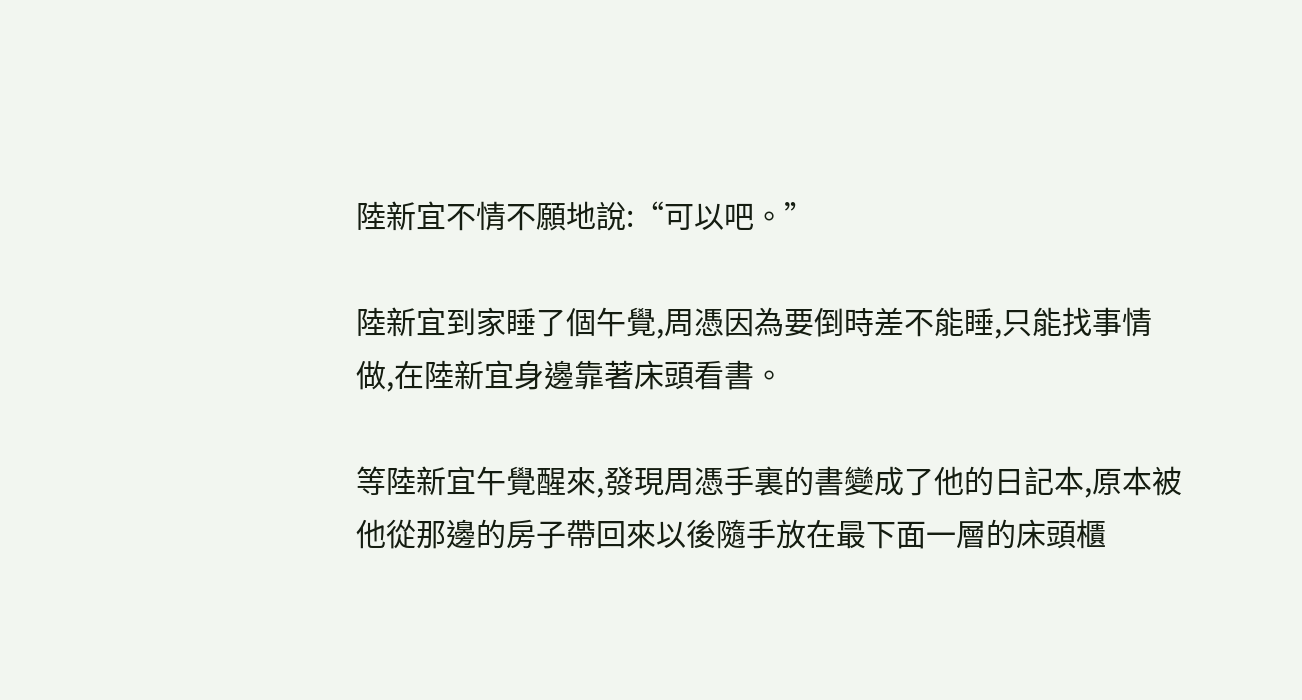陸新宜不情不願地說:“可以吧。”

陸新宜到家睡了個午覺,周憑因為要倒時差不能睡,只能找事情做,在陸新宜身邊靠著床頭看書。

等陸新宜午覺醒來,發現周憑手裏的書變成了他的日記本,原本被他從那邊的房子帶回來以後隨手放在最下面一層的床頭櫃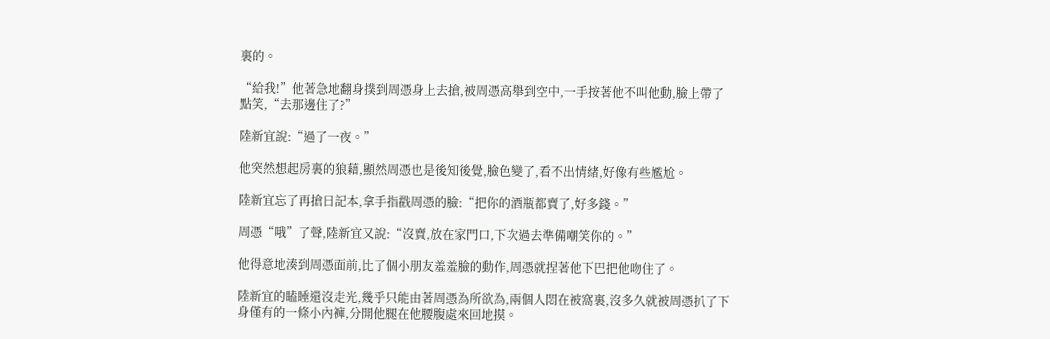裏的。

“給我!”他著急地翻身撲到周憑身上去搶,被周憑高舉到空中,一手按著他不叫他動,臉上帶了點笑,“去那邊住了?”

陸新宜說:“過了一夜。”

他突然想起房裏的狼藉,顯然周憑也是後知後覺,臉色變了,看不出情緒,好像有些尷尬。

陸新宜忘了再搶日記本,拿手指戳周憑的臉:“把你的酒瓶都賣了,好多錢。”

周憑“哦”了聲,陸新宜又說:“沒賣,放在家門口,下次過去準備嘲笑你的。”

他得意地湊到周憑面前,比了個小朋友羞羞臉的動作,周憑就捏著他下巴把他吻住了。

陸新宜的瞌睡還沒走光,幾乎只能由著周憑為所欲為,兩個人悶在被窩裏,沒多久就被周憑扒了下身僅有的一條小內褲,分開他腿在他腰腹處來回地摸。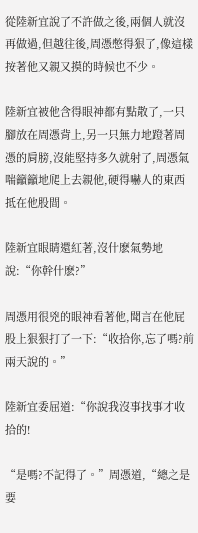從陸新宜說了不許做之後,兩個人就沒再做過,但越往後,周憑憋得狠了,像這樣按著他又親又摸的時候也不少。

陸新宜被他含得眼神都有點散了,一只腳放在周憑背上,另一只無力地蹬著周憑的肩膀,沒能堅持多久就射了,周憑氣喘籲籲地爬上去親他,硬得嚇人的東西抵在他股間。

陸新宜眼睛還紅著,沒什麽氣勢地說:“你幹什麽?”

周憑用很兇的眼神看著他,聞言在他屁股上狠狠打了一下:“收拾你,忘了嗎?前兩天說的。”

陸新宜委屈道:“你說我沒事找事才收拾的!

“是嗎?不記得了。”周憑道,“總之是要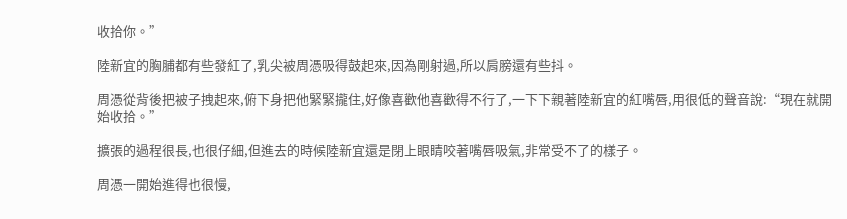收拾你。”

陸新宜的胸脯都有些發紅了,乳尖被周憑吸得鼓起來,因為剛射過,所以肩膀還有些抖。

周憑從背後把被子拽起來,俯下身把他緊緊攏住,好像喜歡他喜歡得不行了,一下下親著陸新宜的紅嘴唇,用很低的聲音說:“現在就開始收拾。”

擴張的過程很長,也很仔細,但進去的時候陸新宜還是閉上眼睛咬著嘴唇吸氣,非常受不了的樣子。

周憑一開始進得也很慢,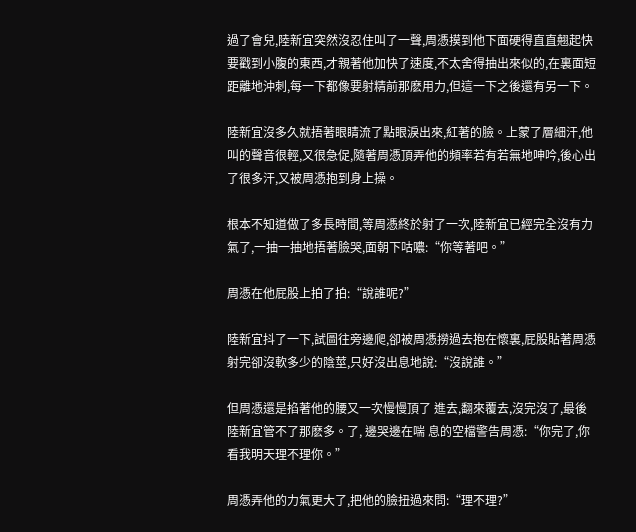過了會兒,陸新宜突然沒忍住叫了一聲,周憑摸到他下面硬得直直翹起快要戳到小腹的東西,才親著他加快了速度,不太舍得抽出來似的,在裏面短距離地沖刺,每一下都像要射精前那麽用力,但這一下之後還有另一下。

陸新宜沒多久就捂著眼睛流了點眼淚出來,紅著的臉。上蒙了層細汗,他叫的聲音很輕,又很急促,隨著周憑頂弄他的頻率若有若無地呻吟,後心出了很多汗,又被周憑抱到身上操。

根本不知道做了多長時間,等周憑終於射了一次,陸新宜已經完全沒有力氣了,一抽一抽地捂著臉哭,面朝下咕噥:“你等著吧。”

周憑在他屁股上拍了拍:“說誰呢?”

陸新宜抖了一下,試圖往旁邊爬,卻被周憑撈過去抱在懷裏,屁股貼著周憑射完卻沒軟多少的陰莖,只好沒出息地說:“沒說誰。”

但周憑還是掐著他的腰又一次慢慢頂了 進去,翻來覆去,沒完沒了,最後陸新宜管不了那麽多。了, 邊哭邊在喘 息的空檔警告周憑:“你完了,你看我明天理不理你。”

周憑弄他的力氣更大了,把他的臉扭過來問:“理不理?”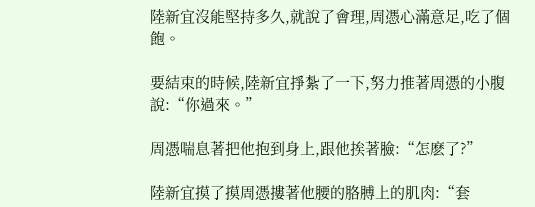陸新宜沒能堅持多久,就說了會理,周憑心滿意足,吃了個飽。

要結束的時候,陸新宜掙紮了一下,努力推著周憑的小腹說:“你過來。”

周憑喘息著把他抱到身上,跟他挨著臉:“怎麽了?”

陸新宜摸了摸周憑摟著他腰的胳膊上的肌肉:“套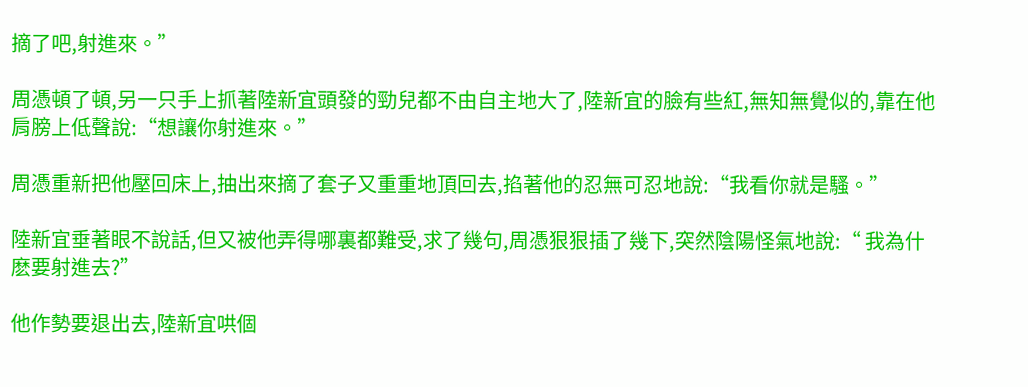摘了吧,射進來。”

周憑頓了頓,另一只手上抓著陸新宜頭發的勁兒都不由自主地大了,陸新宜的臉有些紅,無知無覺似的,靠在他肩膀上低聲說:“想讓你射進來。”

周憑重新把他壓回床上,抽出來摘了套子又重重地頂回去,掐著他的忍無可忍地說:“我看你就是騷。”

陸新宜垂著眼不說話,但又被他弄得哪裏都難受,求了幾句,周憑狠狠插了幾下,突然陰陽怪氣地說:“ 我為什麽要射進去?”

他作勢要退出去,陸新宜哄個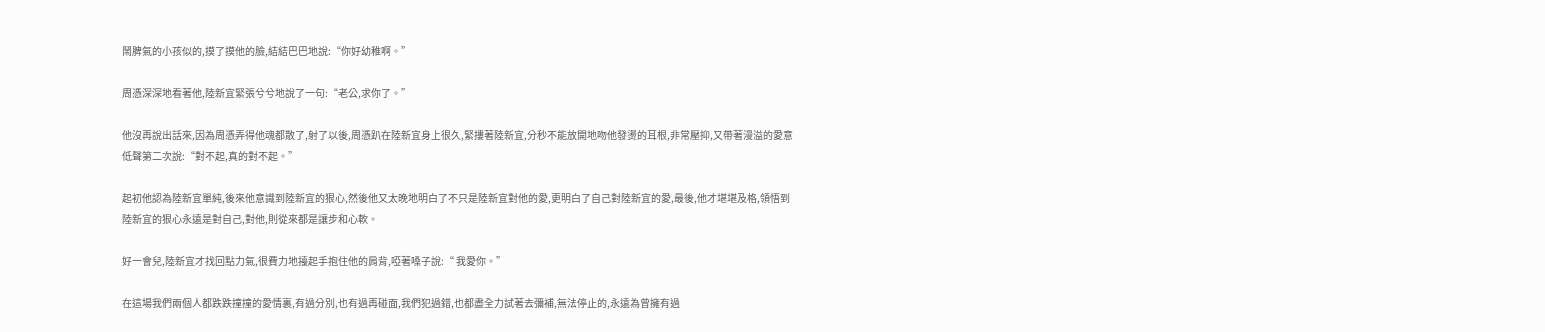鬧脾氣的小孩似的,摸了摸他的臉,結結巴巴地說:“你好幼稚啊。”

周憑深深地看著他,陸新宜緊張兮兮地說了一句:“老公,求你了。”

他沒再說出話來,因為周憑弄得他魂都散了,射了以後,周憑趴在陸新宜身上很久,緊摟著陸新宜,分秒不能放開地吻他發燙的耳根,非常壓抑,又帶著漫溢的愛意低聲第二次說:“對不起,真的對不起。”

起初他認為陸新宜單純,後來他意識到陸新宜的狠心,然後他又太晚地明白了不只是陸新宜對他的愛,更明白了自己對陸新宜的愛,最後,他才堪堪及格,領悟到陸新宜的狠心永遠是對自己,對他,則從來都是讓步和心軟。

好一會兒,陸新宜才找回點力氣,很費力地擡起手抱住他的肩背,啞著嗓子說:“ 我愛你。”

在這場我們兩個人都跌跌撞撞的愛情裏,有過分別,也有過再碰面,我們犯過錯,也都盡全力試著去彌補,無法停止的,永遠為曾擁有過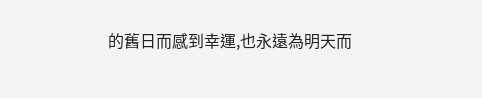的舊日而感到幸運,也永遠為明天而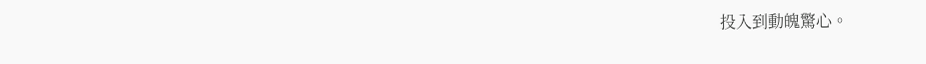投入到動魄驚心。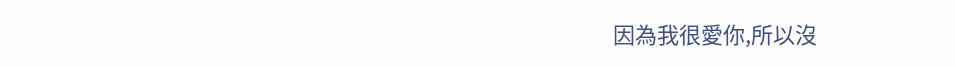因為我很愛你,所以沒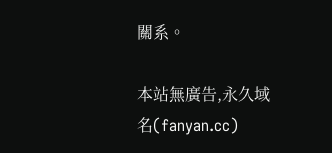關系。

本站無廣告,永久域名(fanyan.cc)